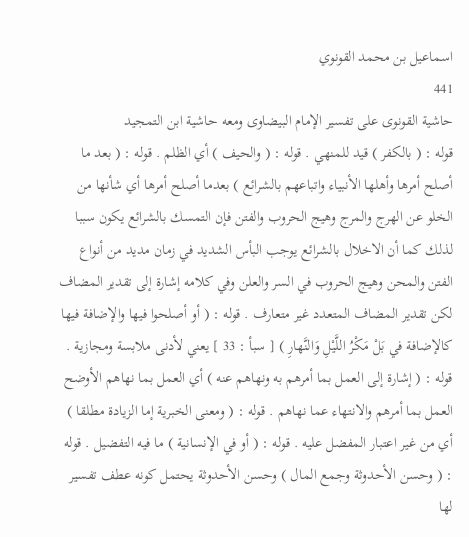اسماعيل بن محمد القونوي
441
حاشية القونوى على تفسير الإمام البيضاوى ومعه حاشية ابن التمجيد
قوله : ( بالكفر ) قيد للمنهي . قوله : ( والحيف ) أي الظلم . قوله : ( بعد ما أصلح أمرها وأهلها الأنبياء واتباعهم بالشرائع ) بعدما أصلح أمرها أي شأنها من الخلو عن الهرج والمرج وهيج الحروب والفتن فإن التمسك بالشرائع يكون سببا لذلك كما أن الاخلال بالشرائع يوجب البأس الشديد في زمان مديد من أنواع الفتن والمحن وهيج الحروب في السر والعلن وفي كلامه إشارة إلى تقدير المضاف لكن تقدير المضاف المتعدد غير متعارف . قوله : ( أو أصلحوا فيها والإضافة فيها كالإضافة في بَلْ مَكْرُ اللَّيْلِ وَالنَّهارِ ) [ سبأ : 33 ] يعني لأدنى ملابسة ومجازية . قوله : ( إشارة إلى العمل بما أمرهم به ونهاهم عنه ) أي العمل بما نهاهم الأوضح العمل بما أمرهم والانتهاء عما نهاهم . قوله : ( ومعنى الخبرية إما الزيادة مطلقا ) أي من غير اعتبار المفضل عليه . قوله : ( أو في الإنسانية ) ما فيه التفضيل . قوله : ( وحسن الأحدوثة وجمع المال ) وحسن الأحدوثة يحتمل كونه عطف تفسير لها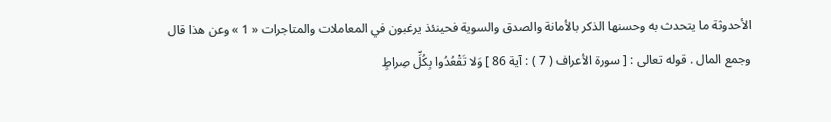الأحدوثة ما يتحدث به وحسنها الذكر بالأمانة والصدق والسوية فحينئذ يرغبون في المعاملات والمتاجرات « 1 » وعن هذا قال وجمع المال . قوله تعالى : [ سورة الأعراف ( 7 ) : آية 86 ] وَلا تَقْعُدُوا بِكُلِّ صِراطٍ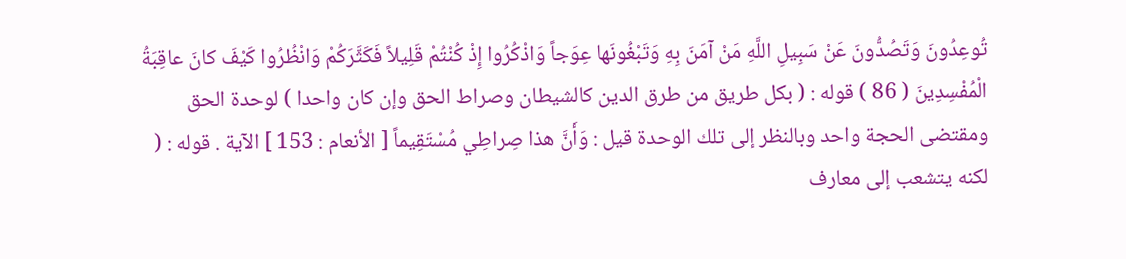تُوعِدُونَ وَتَصُدُّونَ عَنْ سَبِيلِ اللَّهِ مَنْ آمَنَ بِهِ وَتَبْغُونَها عِوَجاً وَاذْكُرُوا إِذْ كُنْتُمْ قَلِيلاً فَكَثَّرَكُمْ وَانْظُرُوا كَيْفَ كانَ عاقِبَةُ الْمُفْسِدِينَ ( 86 ) قوله : ( بكل طريق من طرق الدين كالشيطان وصراط الحق وإن كان واحدا ) لوحدة الحق ومقتضى الحجة واحد وبالنظر إلى تلك الوحدة قيل : وَأَنَّ هذا صِراطِي مُسْتَقِيماً [ الأنعام : 153 ] الآية . قوله : ( لكنه يتشعب إلى معارف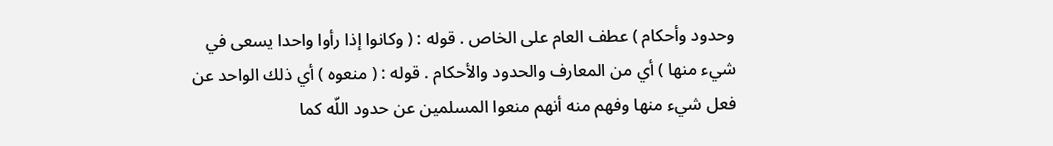وحدود وأحكام ) عطف العام على الخاص . قوله : ( وكانوا إذا رأوا واحدا يسعى في شيء منها ) أي من المعارف والحدود والأحكام . قوله : ( منعوه ) أي ذلك الواحد عن فعل شيء منها وفهم منه أنهم منعوا المسلمين عن حدود اللّه كما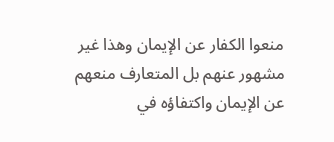منعوا الكفار عن الإيمان وهذا غير مشهور عنهم بل المتعارف منعهم عن الإيمان واكتفاؤه في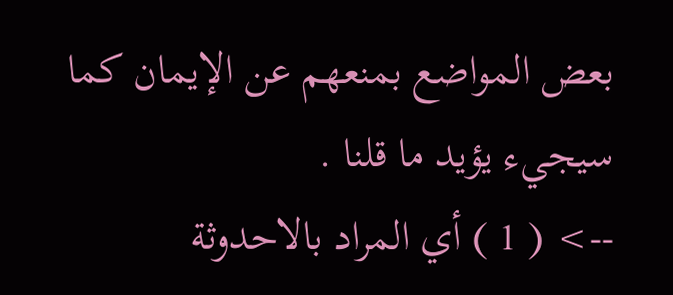بعض المواضع بمنعهم عن الإيمان كما سيجيء يؤيد ما قلنا .
--> ( 1 ) أي المراد بالاحدوثة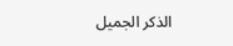الذكر الجميل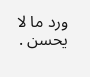ورد ما لا يحسن .